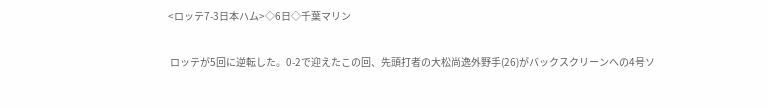<ロッテ7-3日本ハム>◇6日◇千葉マリン

 ロッテが5回に逆転した。0-2で迎えたこの回、先頭打者の大松尚逸外野手(26)がバックスクリーンへの4号ソ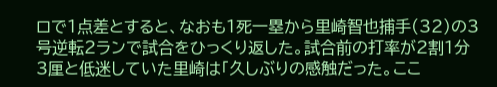ロで1点差とすると、なおも1死一塁から里崎智也捕手(32)の3号逆転2ランで試合をひっくり返した。試合前の打率が2割1分3厘と低迷していた里崎は「久しぶりの感触だった。ここ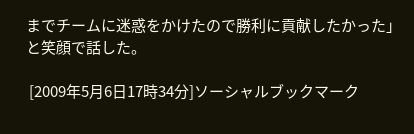までチームに迷惑をかけたので勝利に貢献したかった」と笑顔で話した。

 [2009年5月6日17時34分]ソーシャルブックマーク